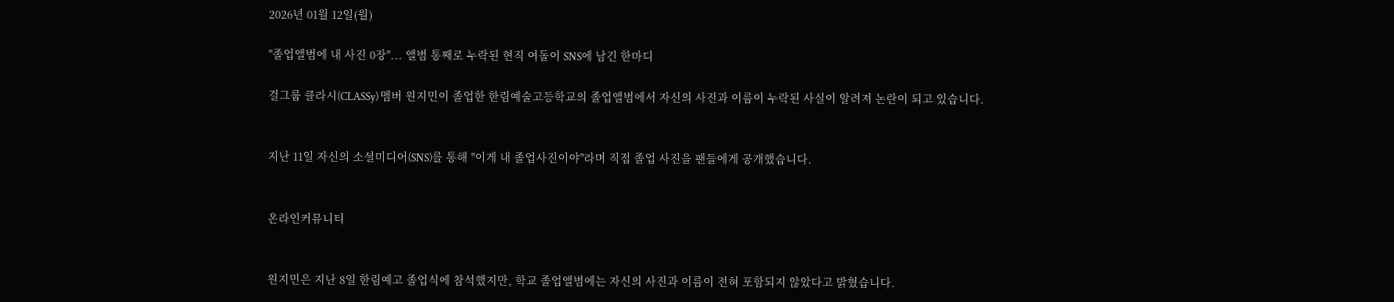2026년 01월 12일(월)

"졸업앨범에 내 사진 0장"... 앨범 통째로 누락된 현직 여돌이 SNS에 남긴 한마디

걸그룹 클라시(CLASSy) 멤버 원지민이 졸업한 한림예술고등학교의 졸업앨범에서 자신의 사진과 이름이 누락된 사실이 알려져 논란이 되고 있습니다.


지난 11일 자신의 소셜미디어(SNS)를 통해 "이게 내 졸업사진이야"라며 직접 졸업 사진을 팬들에게 공개했습니다.


온라인커뮤니티


원지민은 지난 8일 한림예고 졸업식에 참석했지만, 학교 졸업앨범에는 자신의 사진과 이름이 전혀 포함되지 않았다고 밝혔습니다.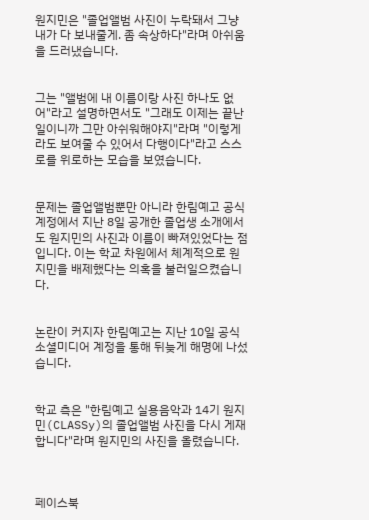원지민은 "졸업앨범 사진이 누락돼서 그냥 내가 다 보내줄게. 좀 속상하다"라며 아쉬움을 드러냈습니다.


그는 "앨범에 내 이름이랑 사진 하나도 없어"라고 설명하면서도 "그래도 이제는 끝난 일이니까 그만 아쉬워해야지"라며 "이렇게라도 보여줄 수 있어서 다행이다"라고 스스로를 위로하는 모습을 보였습니다.


문제는 졸업앨범뿐만 아니라 한림예고 공식 계정에서 지난 8일 공개한 졸업생 소개에서도 원지민의 사진과 이름이 빠져있었다는 점입니다. 이는 학교 차원에서 체계적으로 원지민을 배제했다는 의혹을 불러일으켰습니다.


논란이 커지자 한림예고는 지난 10일 공식 소셜미디어 계정을 통해 뒤늦게 해명에 나섰습니다.


학교 측은 "한림예고 실용음악과 14기 원지민(CLASSy)의 졸업앨범 사진을 다시 게재합니다"라며 원지민의 사진을 올렸습니다.



페이스북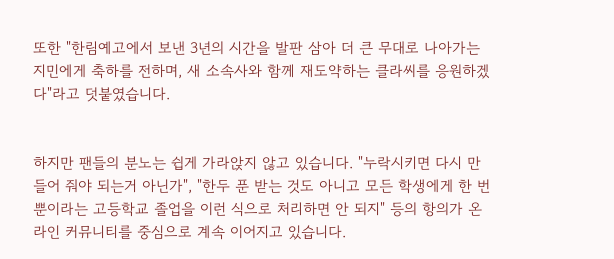또한 "한림예고에서 보낸 3년의 시간을 발판 삼아 더 큰 무대로 나아가는 지민에게 축하를 전하며, 새 소속사와 함께 재도약하는 클라씨를 응원하겠다"라고 덧붙였습니다.


하지만 팬들의 분노는 쉽게 가라앉지 않고 있습니다. "누락시키면 다시 만들어 줘야 되는거 아닌가", "한두 푼 받는 것도 아니고 모든 학생에게 한 번뿐이라는 고등학교 졸업을 이런 식으로 처리하면 안 되지" 등의 항의가 온라인 커뮤니티를 중심으로 계속 이어지고 있습니다.